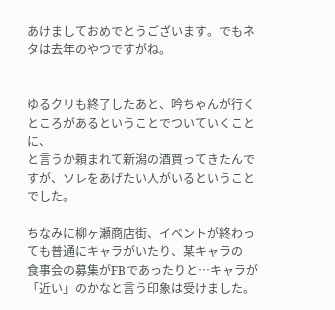あけましておめでとうございます。でもネタは去年のやつですがね。


ゆるクリも終了したあと、吟ちゃんが行くところがあるということでついていくことに、
と言うか頼まれて新潟の酒買ってきたんですが、ソレをあげたい人がいるということでした。

ちなみに柳ヶ瀬商店街、イベントが終わっても普通にキャラがいたり、某キャラの
食事会の募集がFBであったりと…キャラが「近い」のかなと言う印象は受けました。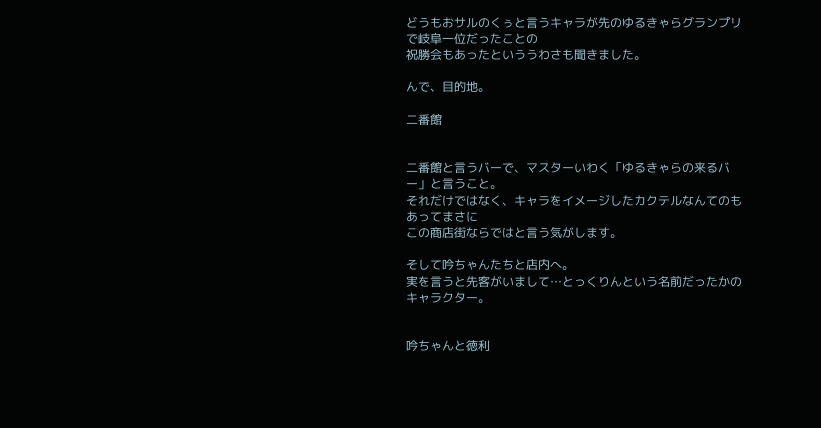どうもおサルのくぅと言うキャラが先のゆるきゃらグランプリで岐阜一位だったことの
祝勝会もあったといううわさも聞きました。

んで、目的地。

二番館


二番館と言うバーで、マスターいわく「ゆるきゃらの来るバー」と言うこと。
それだけではなく、キャラをイメージしたカクテルなんてのもあってまさに
この商店街ならではと言う気がします。

そして吟ちゃんたちと店内へ。
実を言うと先客がいまして…とっくりんという名前だったかのキャラクター。


吟ちゃんと徳利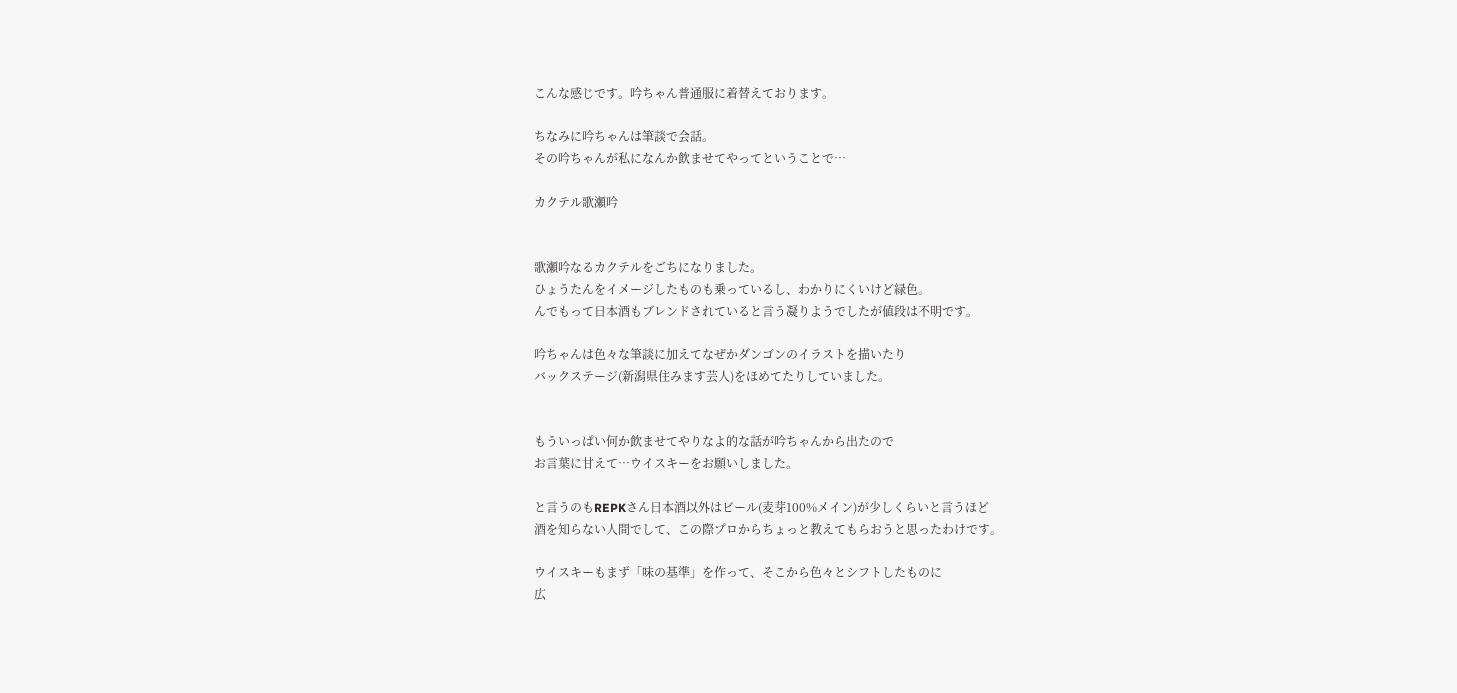こんな感じです。吟ちゃん普通服に着替えております。

ちなみに吟ちゃんは筆談で会話。
その吟ちゃんが私になんか飲ませてやってということで…

カクテル歌瀬吟


歌瀬吟なるカクテルをごちになりました。
ひょうたんをイメージしたものも乗っているし、わかりにくいけど緑色。
んでもって日本酒もブレンドされていると言う凝りようでしたが値段は不明です。

吟ちゃんは色々な筆談に加えてなぜかダンゴンのイラストを描いたり
バックステージ(新潟県住みます芸人)をほめてたりしていました。


もういっぱい何か飲ませてやりなよ的な話が吟ちゃんから出たので
お言葉に甘えて…ウイスキーをお願いしました。

と言うのもREPKさん日本酒以外はビール(麦芽100%メイン)が少しくらいと言うほど
酒を知らない人間でして、この際プロからちょっと教えてもらおうと思ったわけです。

ウイスキーもまず「味の基準」を作って、そこから色々とシフトしたものに
広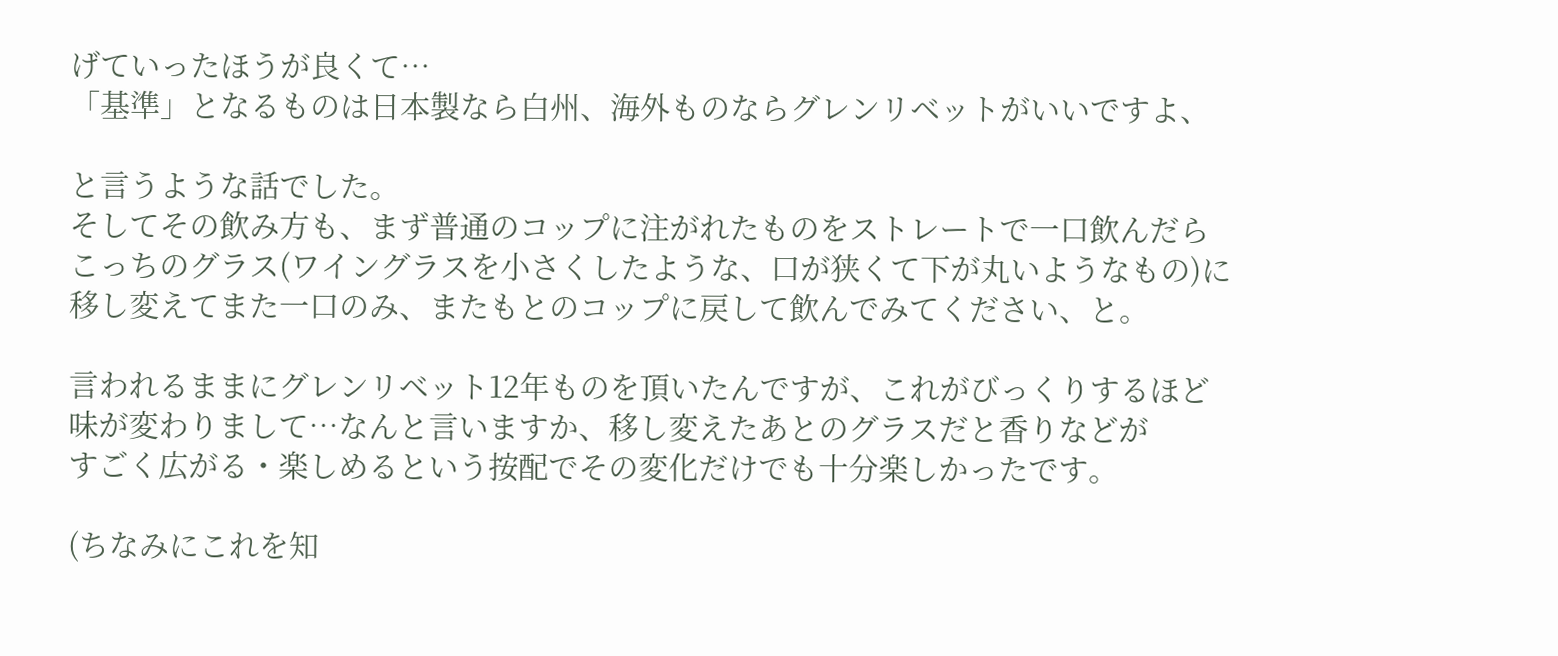げていったほうが良くて…
「基準」となるものは日本製なら白州、海外ものならグレンリベットがいいですよ、

と言うような話でした。
そしてその飲み方も、まず普通のコップに注がれたものをストレートで一口飲んだら
こっちのグラス(ワイングラスを小さくしたような、口が狭くて下が丸いようなもの)に
移し変えてまた一口のみ、またもとのコップに戻して飲んでみてください、と。

言われるままにグレンリベット12年ものを頂いたんですが、これがびっくりするほど
味が変わりまして…なんと言いますか、移し変えたあとのグラスだと香りなどが
すごく広がる・楽しめるという按配でその変化だけでも十分楽しかったです。

(ちなみにこれを知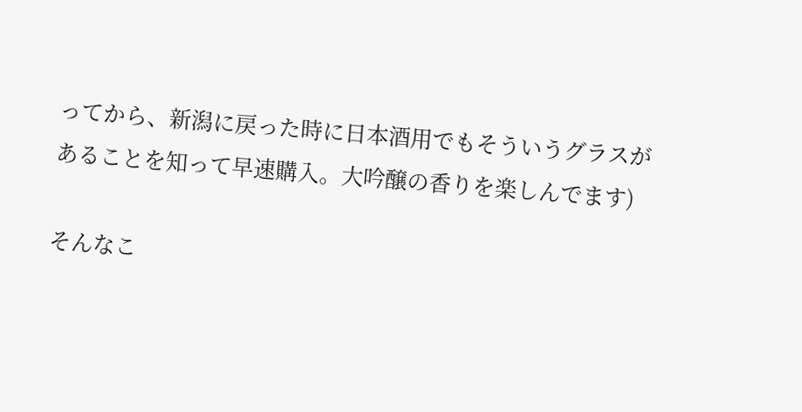ってから、新潟に戻った時に日本酒用でもそういうグラスが
あることを知って早速購入。大吟醸の香りを楽しんでます)

そんなこ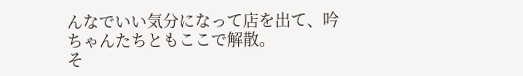んなでいい気分になって店を出て、吟ちゃんたちともここで解散。
そ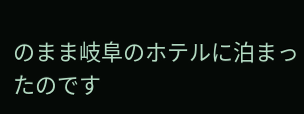のまま岐阜のホテルに泊まったのです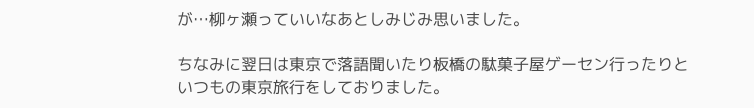が…柳ヶ瀬っていいなあとしみじみ思いました。

ちなみに翌日は東京で落語聞いたり板橋の駄菓子屋ゲーセン行ったりと
いつもの東京旅行をしておりました。